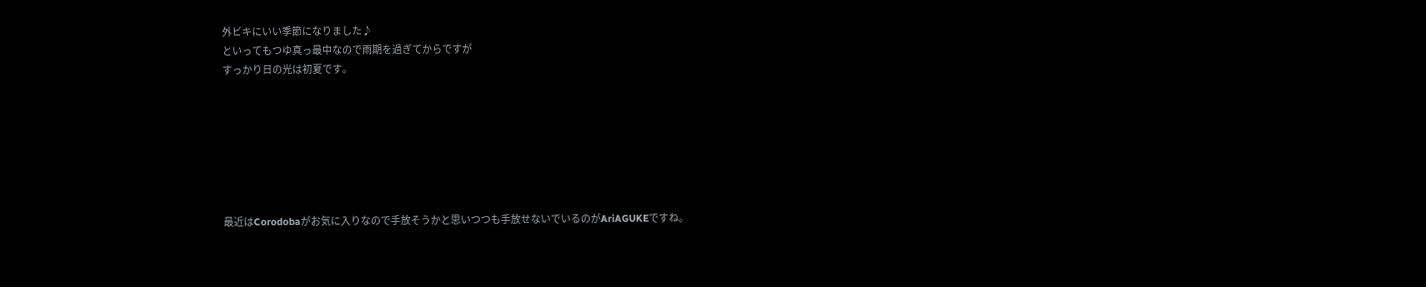外ビキにいい季節になりました♪
といってもつゆ真っ最中なので雨期を過ぎてからですが
すっかり日の光は初夏です。







最近はCorodobaがお気に入りなので手放そうかと思いつつも手放せないでいるのがAriAGUKEですね。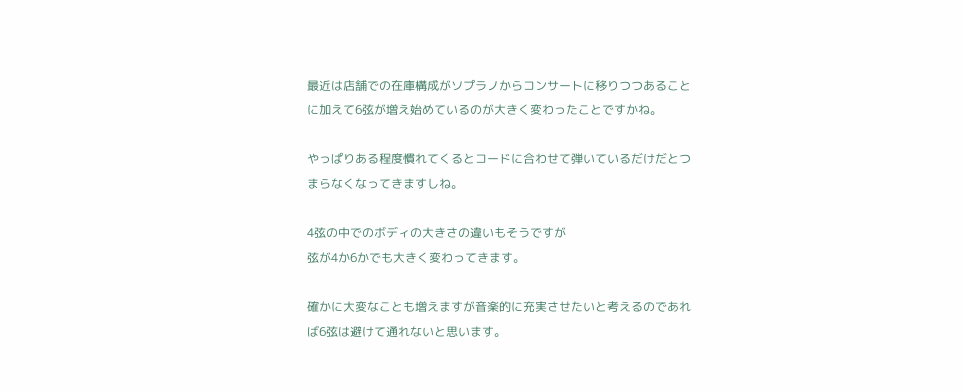最近は店舗での在庫構成がソプラノからコンサートに移りつつあることに加えて6弦が増え始めているのが大きく変わったことですかね。

やっぱりある程度慣れてくるとコードに合わせて弾いているだけだとつまらなくなってきますしね。

4弦の中でのボディの大きさの違いもそうですが
弦が4か6かでも大きく変わってきます。

確かに大変なことも増えますが音楽的に充実させたいと考えるのであれば6弦は避けて通れないと思います。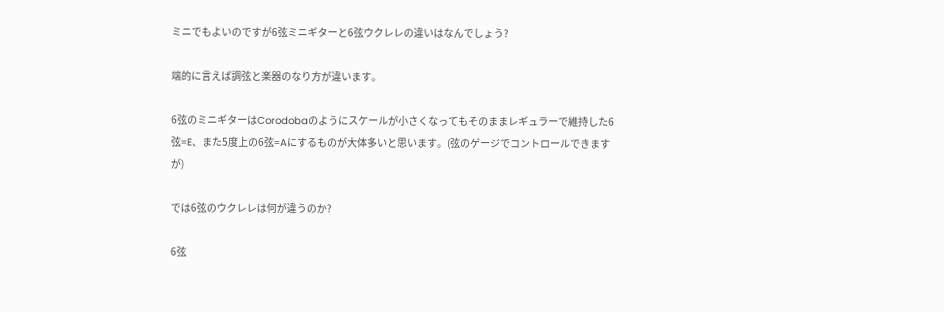ミニでもよいのですが6弦ミニギターと6弦ウクレレの違いはなんでしょう?

端的に言えば調弦と楽器のなり方が違います。

6弦のミニギターはCorodobaのようにスケールが小さくなってもそのままレギュラーで維持した6弦=E、また5度上の6弦=Aにするものが大体多いと思います。(弦のゲージでコントロールできますが)

では6弦のウクレレは何が違うのか?

6弦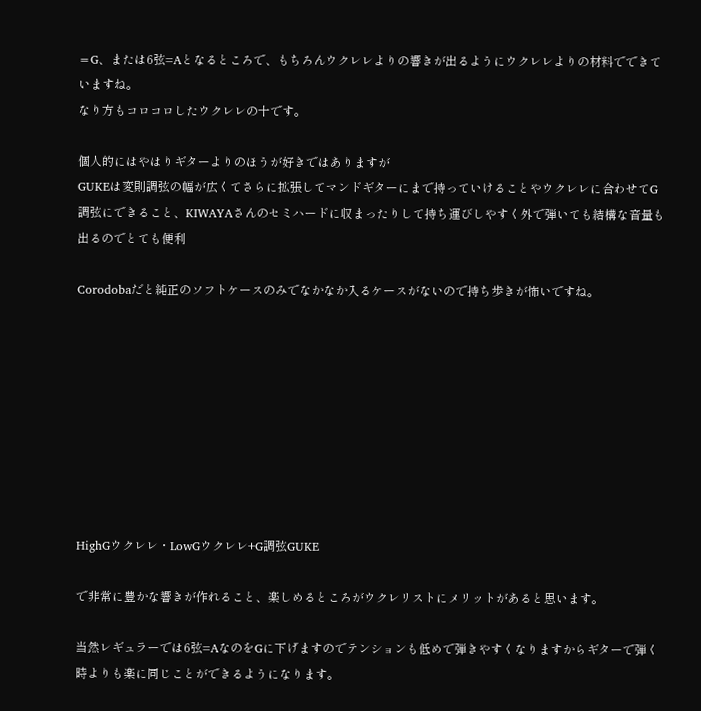=G、または6弦=Aとなるところで、もちろんウクレレよりの響きが出るようにウクレレよりの材料でできていますね。
なり方もコロコロしたウクレレの十です。

個人的にはやはりギターよりのほうが好きではありますが
GUKEは変則調弦の幅が広くてさらに拡張してマンドギターにまで持っていけることやウクレレに合わせてG調弦にできること、KIWAYAさんのセミハードに収まったりして持ち運びしやすく外で弾いても結構な音量も出るのでとても便利

Corodobaだと純正のソフトケースのみでなかなか入るケースがないので持ち歩きが怖いですね。









HighGウクレレ・LowGウクレレ+G調弦GUKE

で非常に豊かな響きが作れること、楽しめるところがウクレリストにメリットがあると思います。

当然レギュラーでは6弦=AなのをGに下げますのでテンションも低めで弾きやすくなりますからギターで弾く時よりも楽に同じことができるようになります。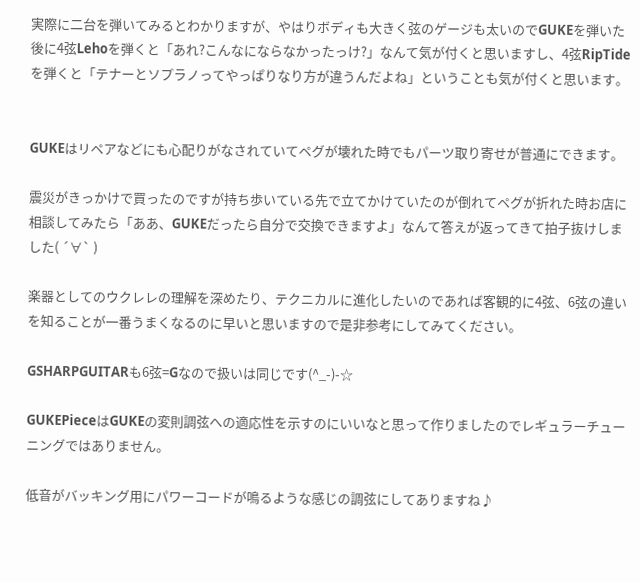実際に二台を弾いてみるとわかりますが、やはりボディも大きく弦のゲージも太いのでGUKEを弾いた後に4弦Lehoを弾くと「あれ?こんなにならなかったっけ?」なんて気が付くと思いますし、4弦RipTideを弾くと「テナーとソプラノってやっぱりなり方が違うんだよね」ということも気が付くと思います。


GUKEはリペアなどにも心配りがなされていてペグが壊れた時でもパーツ取り寄せが普通にできます。

震災がきっかけで買ったのですが持ち歩いている先で立てかけていたのが倒れてペグが折れた時お店に相談してみたら「ああ、GUKEだったら自分で交換できますよ」なんて答えが返ってきて拍子抜けしました( ´∀` )

楽器としてのウクレレの理解を深めたり、テクニカルに進化したいのであれば客観的に4弦、6弦の違いを知ることが一番うまくなるのに早いと思いますので是非参考にしてみてください。

GSHARPGUITARも6弦=Gなので扱いは同じです(^_-)-☆

GUKEPieceはGUKEの変則調弦への適応性を示すのにいいなと思って作りましたのでレギュラーチューニングではありません。

低音がバッキング用にパワーコードが鳴るような感じの調弦にしてありますね♪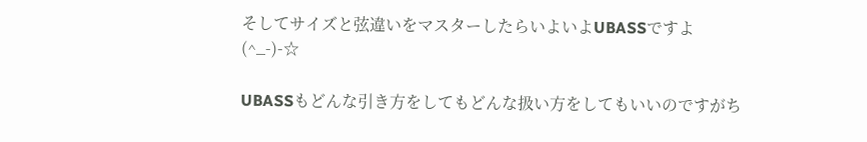そしてサイズと弦違いをマスターしたらいよいよUBASSですよ(^_-)-☆

UBASSもどんな引き方をしてもどんな扱い方をしてもいいのですがち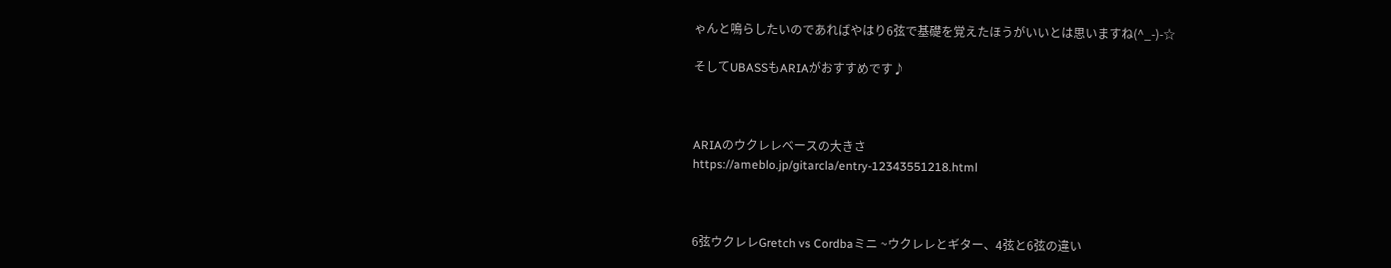ゃんと鳴らしたいのであればやはり6弦で基礎を覚えたほうがいいとは思いますね(^_-)-☆

そしてUBASSもARIAがおすすめです♪



ARIAのウクレレベースの大きさ
https://ameblo.jp/gitarcla/entry-12343551218.html



6弦ウクレレGretch vs Cordbaミニ ~ウクレレとギター、4弦と6弦の違い